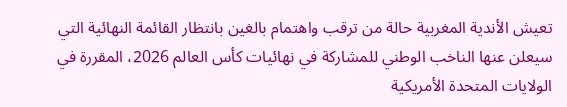تعيش الأندية المغربية حالة من ترقب واهتمام بالغين بانتظار القائمة النهائية التي سيعلن عنها الناخب الوطني للمشاركة في نهائيات كأس العالم 2026، المقررة في الولايات المتحدة الأمريكية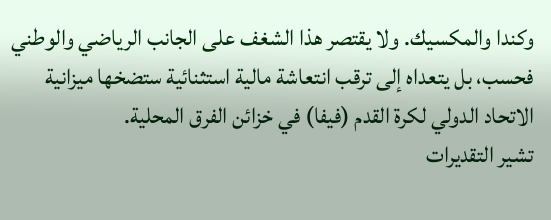وكندا والمكسيك. ولا يقتصر هذا الشغف على الجانب الرياضي والوطني فحسب، بل يتعداه إلى ترقب انتعاشة مالية استثنائية ستضخها ميزانية الاتحاد الدولي لكرة القدم (فيفا) في خزائن الفرق المحلية.
تشير التقديرات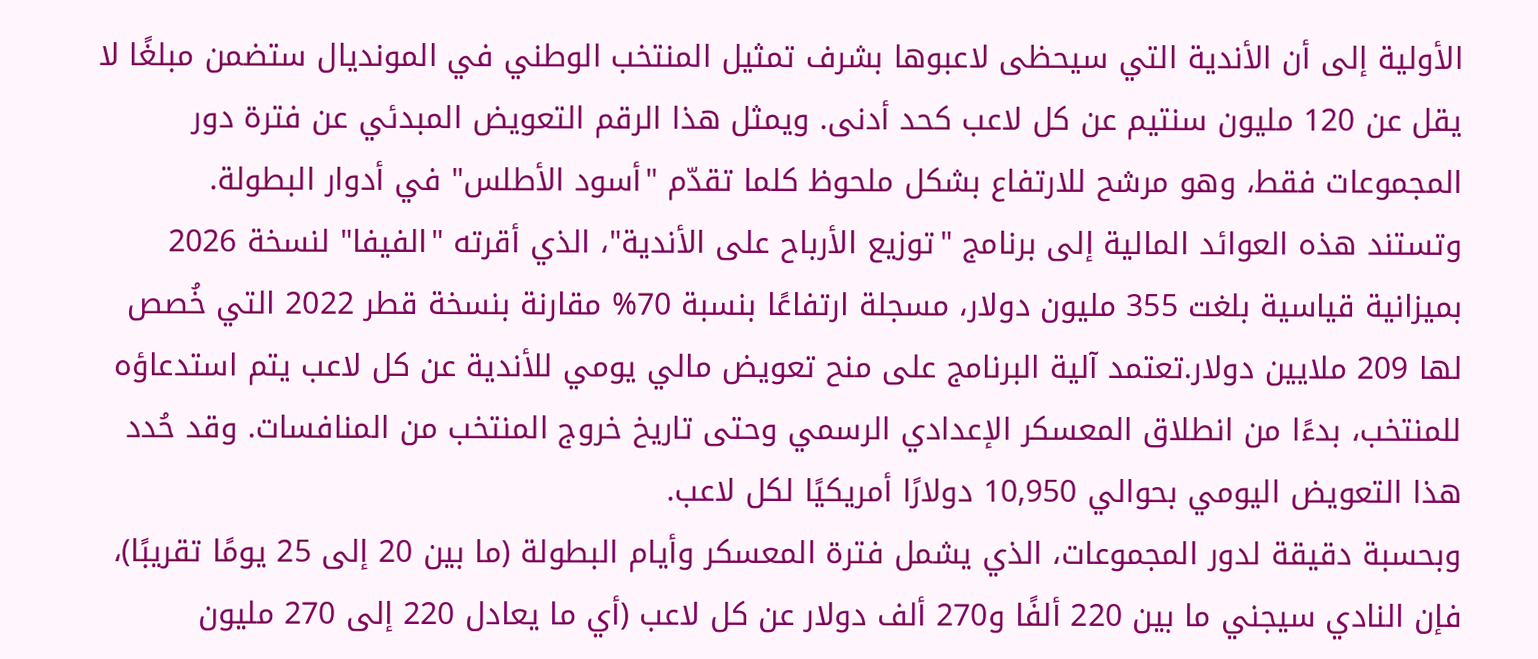الأولية إلى أن الأندية التي سيحظى لاعبوها بشرف تمثيل المنتخب الوطني في المونديال ستضمن مبلغًا لا يقل عن 120 مليون سنتيم عن كل لاعب كحد أدنى. ويمثل هذا الرقم التعويض المبدئي عن فترة دور المجموعات فقط، وهو مرشح للارتفاع بشكل ملحوظ كلما تقدّم "أسود الأطلس" في أدوار البطولة.
وتستند هذه العوائد المالية إلى برنامج "توزيع الأرباح على الأندية"، الذي أقرته "الفيفا" لنسخة 2026 بميزانية قياسية بلغت 355 مليون دولار، مسجلة ارتفاعًا بنسبة 70% مقارنة بنسخة قطر 2022 التي خُصص لها 209 ملايين دولار.تعتمد آلية البرنامج على منح تعويض مالي يومي للأندية عن كل لاعب يتم استدعاؤه للمنتخب، بدءًا من انطلاق المعسكر الإعدادي الرسمي وحتى تاريخ خروج المنتخب من المنافسات. وقد حُدد هذا التعويض اليومي بحوالي 10,950 دولارًا أمريكيًا لكل لاعب.
وبحسبة دقيقة لدور المجموعات، الذي يشمل فترة المعسكر وأيام البطولة (ما بين 20 إلى 25 يومًا تقريبًا)، فإن النادي سيجني ما بين 220 ألفًا و270 ألف دولار عن كل لاعب (أي ما يعادل 220 إلى 270 مليون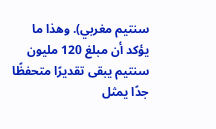سنتيم مغربي). وهذا ما يؤكد أن مبلغ 120 مليون سنتيم يبقى تقديرًا متحفظًا جدًا يمثل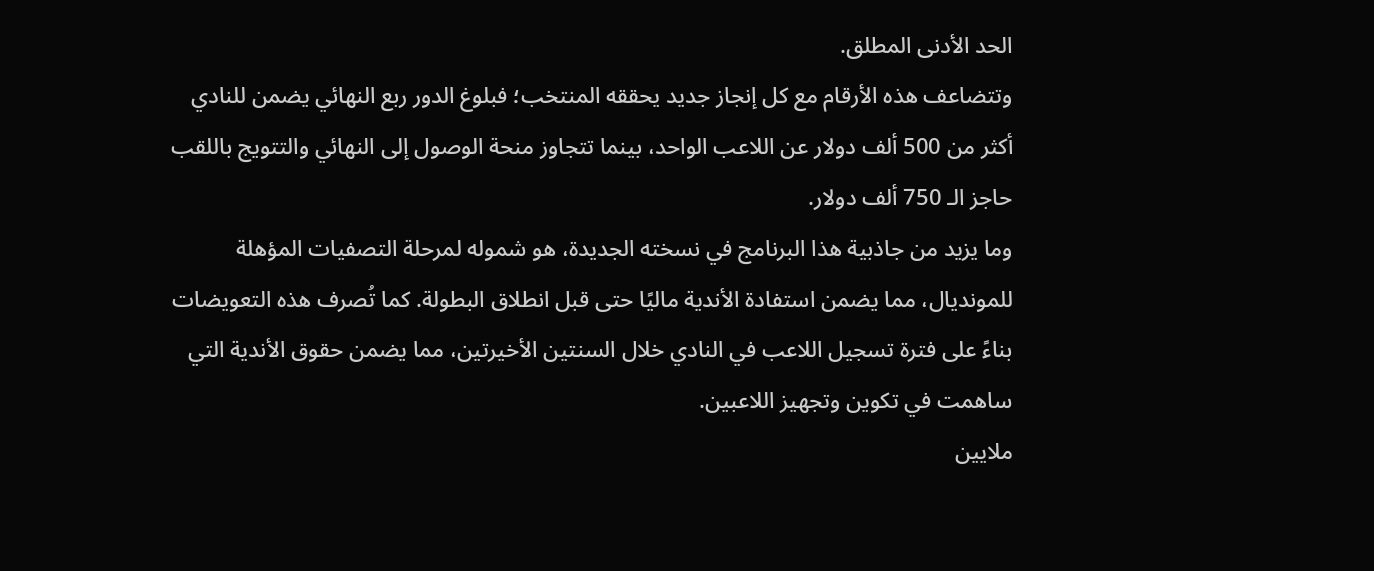الحد الأدنى المطلق.
وتتضاعف هذه الأرقام مع كل إنجاز جديد يحققه المنتخب؛ فبلوغ الدور ربع النهائي يضمن للنادي أكثر من 500 ألف دولار عن اللاعب الواحد، بينما تتجاوز منحة الوصول إلى النهائي والتتويج باللقب حاجز الـ 750 ألف دولار.
وما يزيد من جاذبية هذا البرنامج في نسخته الجديدة، هو شموله لمرحلة التصفيات المؤهلة للمونديال، مما يضمن استفادة الأندية ماليًا حتى قبل انطلاق البطولة. كما تُصرف هذه التعويضات بناءً على فترة تسجيل اللاعب في النادي خلال السنتين الأخيرتين، مما يضمن حقوق الأندية التي ساهمت في تكوين وتجهيز اللاعبين.
ملايين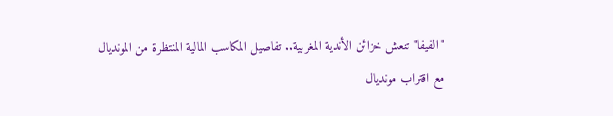"الفيفا" تنعش خزائن الأندية المغربية.. تفاصيل المكاسب المالية المنتظرة من المونديال
مع اقتراب مونديال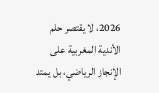2026، لا يقتصر حلم الأندية المغربية على الإنجاز الرياضي، بل يمتد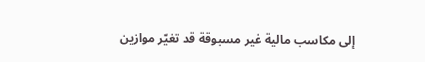إلى مكاسب مالية غير مسبوقة قد تغيّر موازين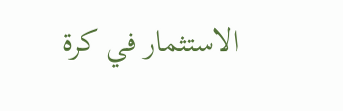الاستثمار في كرة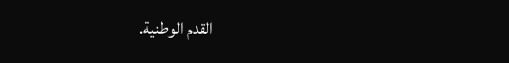القدم الوطنية.